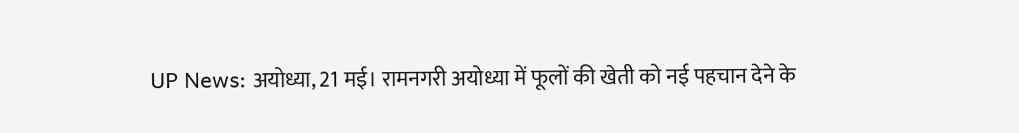UP News: अयोध्या, 21 मई। रामनगरी अयोध्या में फूलों की खेती को नई पहचान देने के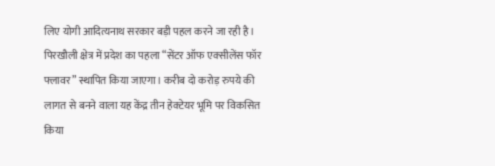लिए योगी आदित्यनाथ सरकार बड़ी पहल करने जा रही है। पिरखौली क्षेत्र में प्रदेश का पहला “सेंटर ऑफ एक्सीलेंस फॉर फ्लावर” स्थापित किया जाएगा। करीब दो करोड़ रुपये की लागत से बनने वाला यह केंद्र तीन हेक्टेयर भूमि पर विकसित किया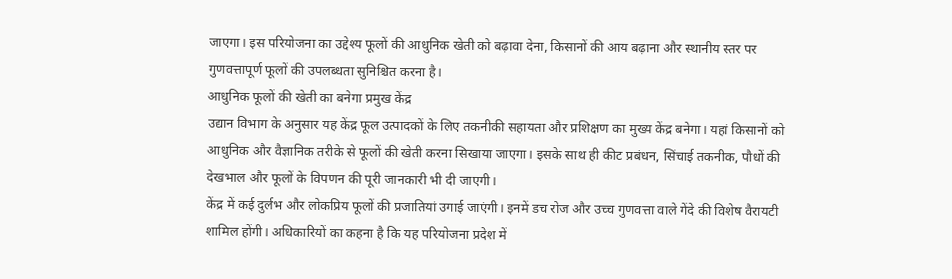जाएगा। इस परियोजना का उद्देश्य फूलों की आधुनिक खेती को बढ़ावा देना, किसानों की आय बढ़ाना और स्थानीय स्तर पर गुणवत्तापूर्ण फूलों की उपलब्धता सुनिश्चित करना है।
आधुनिक फूलों की खेती का बनेगा प्रमुख केंद्र
उद्यान विभाग के अनुसार यह केंद्र फूल उत्पादकों के लिए तकनीकी सहायता और प्रशिक्षण का मुख्य केंद्र बनेगा। यहां किसानों को आधुनिक और वैज्ञानिक तरीके से फूलों की खेती करना सिखाया जाएगा। इसके साथ ही कीट प्रबंधन, सिंचाई तकनीक, पौधों की देखभाल और फूलों के विपणन की पूरी जानकारी भी दी जाएगी।
केंद्र में कई दुर्लभ और लोकप्रिय फूलों की प्रजातियां उगाई जाएंगी। इनमें डच रोज और उच्च गुणवत्ता वाले गेंदे की विशेष वैरायटी शामिल होंगी। अधिकारियों का कहना है कि यह परियोजना प्रदेश में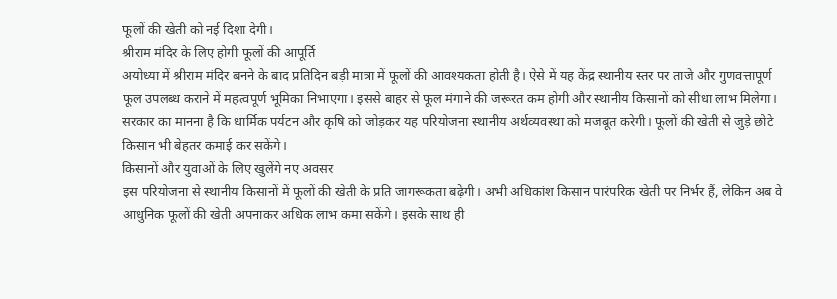फूलों की खेती को नई दिशा देगी।
श्रीराम मंदिर के लिए होगी फूलों की आपूर्ति
अयोध्या में श्रीराम मंदिर बनने के बाद प्रतिदिन बड़ी मात्रा में फूलों की आवश्यकता होती है। ऐसे में यह केंद्र स्थानीय स्तर पर ताजे और गुणवत्तापूर्ण फूल उपलब्ध कराने में महत्वपूर्ण भूमिका निभाएगा। इससे बाहर से फूल मंगाने की जरूरत कम होगी और स्थानीय किसानों को सीधा लाभ मिलेगा।
सरकार का मानना है कि धार्मिक पर्यटन और कृषि को जोड़कर यह परियोजना स्थानीय अर्थव्यवस्था को मजबूत करेगी। फूलों की खेती से जुड़े छोटे किसान भी बेहतर कमाई कर सकेंगे।
किसानों और युवाओं के लिए खुलेंगे नए अवसर
इस परियोजना से स्थानीय किसानों में फूलों की खेती के प्रति जागरूकता बढ़ेगी। अभी अधिकांश किसान पारंपरिक खेती पर निर्भर हैं, लेकिन अब वे आधुनिक फूलों की खेती अपनाकर अधिक लाभ कमा सकेंगे। इसके साथ ही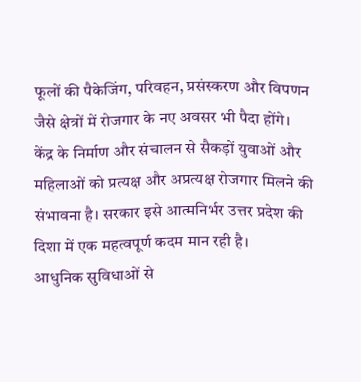फूलों की पैकेजिंग, परिवहन, प्रसंस्करण और विपणन जैसे क्षेत्रों में रोजगार के नए अवसर भी पैदा होंगे।
केंद्र के निर्माण और संचालन से सैकड़ों युवाओं और महिलाओं को प्रत्यक्ष और अप्रत्यक्ष रोजगार मिलने की संभावना है। सरकार इसे आत्मनिर्भर उत्तर प्रदेश की दिशा में एक महत्वपूर्ण कदम मान रही है।
आधुनिक सुविधाओं से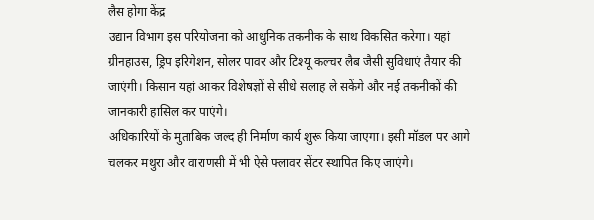लैस होगा केंद्र
उद्यान विभाग इस परियोजना को आधुनिक तकनीक के साथ विकसित करेगा। यहां ग्रीनहाउस, ड्रिप इरिगेशन, सोलर पावर और टिश्यू कल्चर लैब जैसी सुविधाएं तैयार की जाएंगी। किसान यहां आकर विशेषज्ञों से सीधे सलाह ले सकेंगे और नई तकनीकों की जानकारी हासिल कर पाएंगे।
अधिकारियों के मुताबिक जल्द ही निर्माण कार्य शुरू किया जाएगा। इसी मॉडल पर आगे चलकर मथुरा और वाराणसी में भी ऐसे फ्लावर सेंटर स्थापित किए जाएंगे।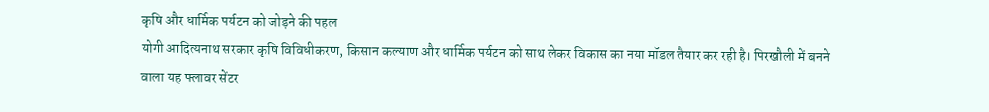कृषि और धार्मिक पर्यटन को जोड़ने की पहल
योगी आदित्यनाथ सरकार कृषि विविधीकरण, किसान कल्याण और धार्मिक पर्यटन को साथ लेकर विकास का नया मॉडल तैयार कर रही है। पिरखौली में बनने वाला यह फ्लावर सेंटर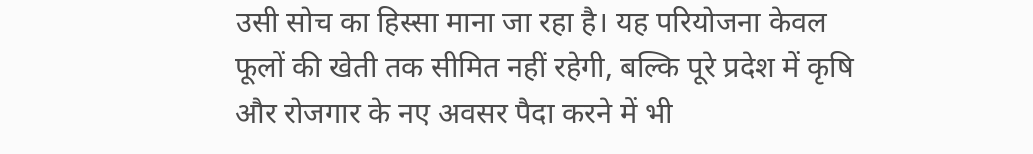उसी सोच का हिस्सा माना जा रहा है। यह परियोजना केवल फूलों की खेती तक सीमित नहीं रहेगी, बल्कि पूरे प्रदेश में कृषि और रोजगार के नए अवसर पैदा करने में भी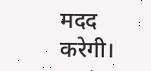मदद करेगी।